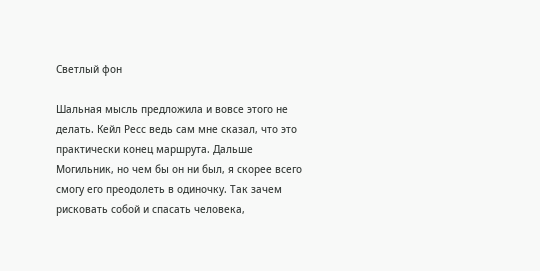Светлый фон

Шальная мысль предложила и вовсе этого не делать. Кейл Ресс ведь сам мне сказал, что это практически конец маршрута. Дальше Могильник, но чем бы он ни был, я скорее всего смогу его преодолеть в одиночку. Так зачем рисковать собой и спасать человека,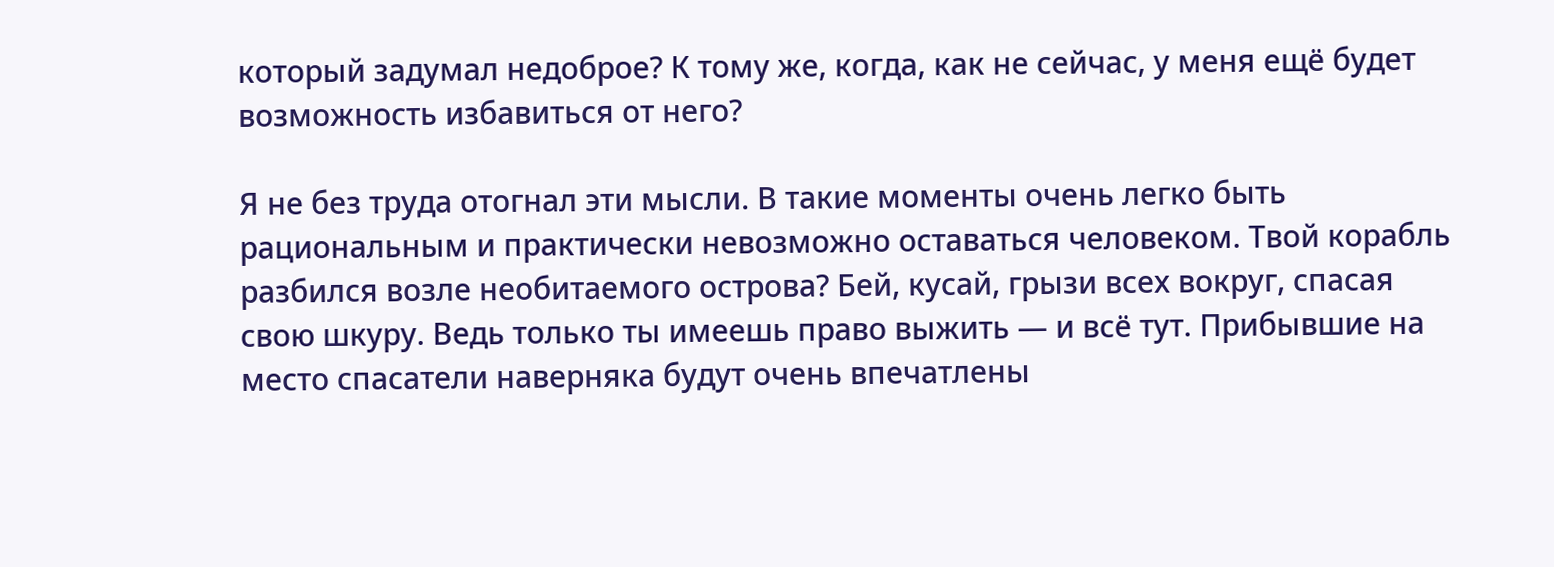который задумал недоброе? К тому же, когда, как не сейчас, у меня ещё будет возможность избавиться от него?

Я не без труда отогнал эти мысли. В такие моменты очень легко быть рациональным и практически невозможно оставаться человеком. Твой корабль разбился возле необитаемого острова? Бей, кусай, грызи всех вокруг, спасая свою шкуру. Ведь только ты имеешь право выжить — и всё тут. Прибывшие на место спасатели наверняка будут очень впечатлены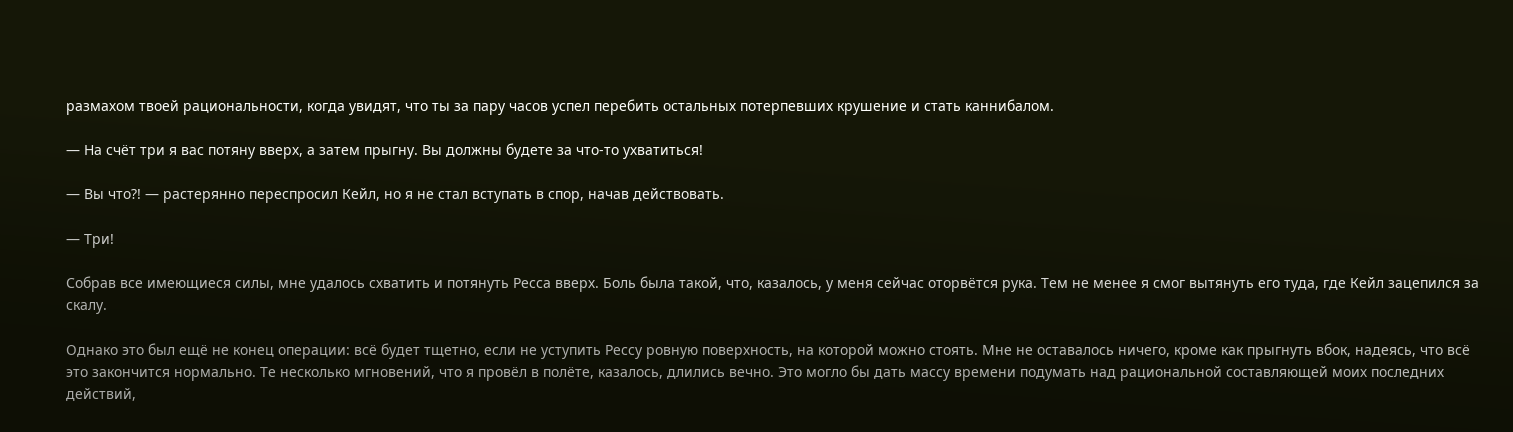размахом твоей рациональности, когда увидят, что ты за пару часов успел перебить остальных потерпевших крушение и стать каннибалом.

— На счёт три я вас потяну вверх, а затем прыгну. Вы должны будете за что-то ухватиться!

— Вы что?! — растерянно переспросил Кейл, но я не стал вступать в спор, начав действовать.

— Три!

Собрав все имеющиеся силы, мне удалось схватить и потянуть Ресса вверх. Боль была такой, что, казалось, у меня сейчас оторвётся рука. Тем не менее я смог вытянуть его туда, где Кейл зацепился за скалу.

Однако это был ещё не конец операции: всё будет тщетно, если не уступить Рессу ровную поверхность, на которой можно стоять. Мне не оставалось ничего, кроме как прыгнуть вбок, надеясь, что всё это закончится нормально. Те несколько мгновений, что я провёл в полёте, казалось, длились вечно. Это могло бы дать массу времени подумать над рациональной составляющей моих последних действий,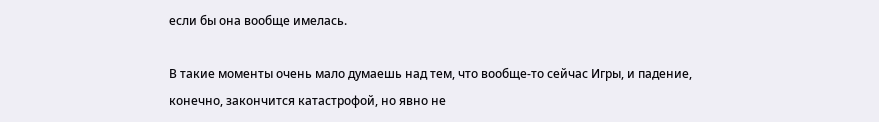если бы она вообще имелась.

В такие моменты очень мало думаешь над тем, что вообще-то сейчас Игры, и падение, конечно, закончится катастрофой, но явно не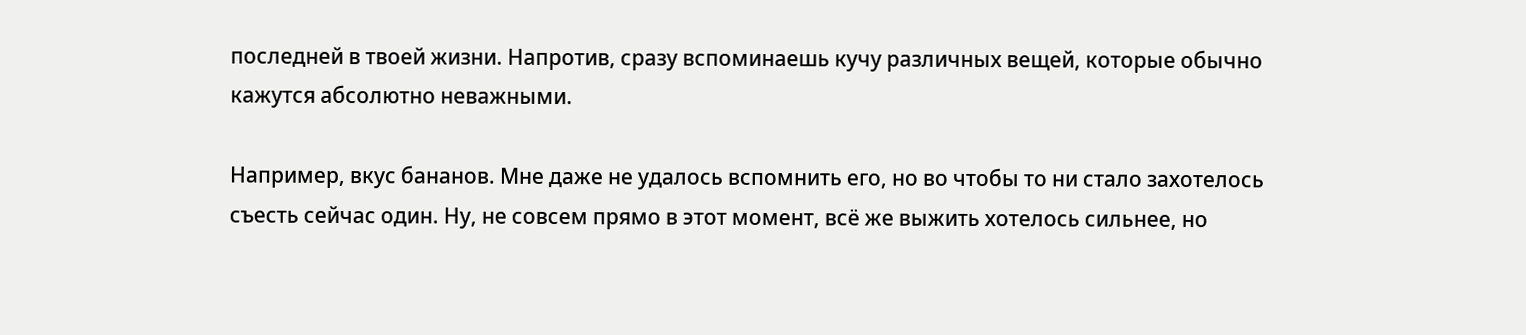последней в твоей жизни. Напротив, сразу вспоминаешь кучу различных вещей, которые обычно кажутся абсолютно неважными.

Например, вкус бананов. Мне даже не удалось вспомнить его, но во чтобы то ни стало захотелось съесть сейчас один. Ну, не совсем прямо в этот момент, всё же выжить хотелось сильнее, но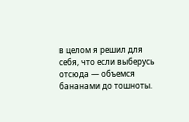в целом я решил для себя, что если выберусь отсюда — объемся бананами до тошноты.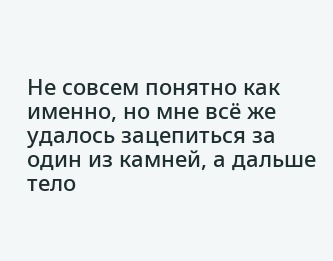Не совсем понятно как именно, но мне всё же удалось зацепиться за один из камней, а дальше тело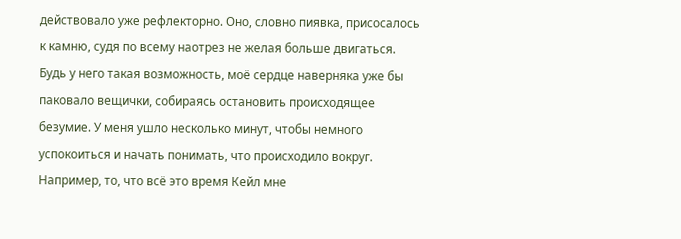действовало уже рефлекторно. Оно, словно пиявка, присосалось к камню, судя по всему наотрез не желая больше двигаться. Будь у него такая возможность, моё сердце наверняка уже бы паковало вещички, собираясь остановить происходящее безумие. У меня ушло несколько минут, чтобы немного успокоиться и начать понимать, что происходило вокруг. Например, то, что всё это время Кейл мне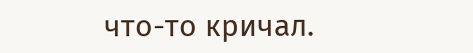что-то кричал.